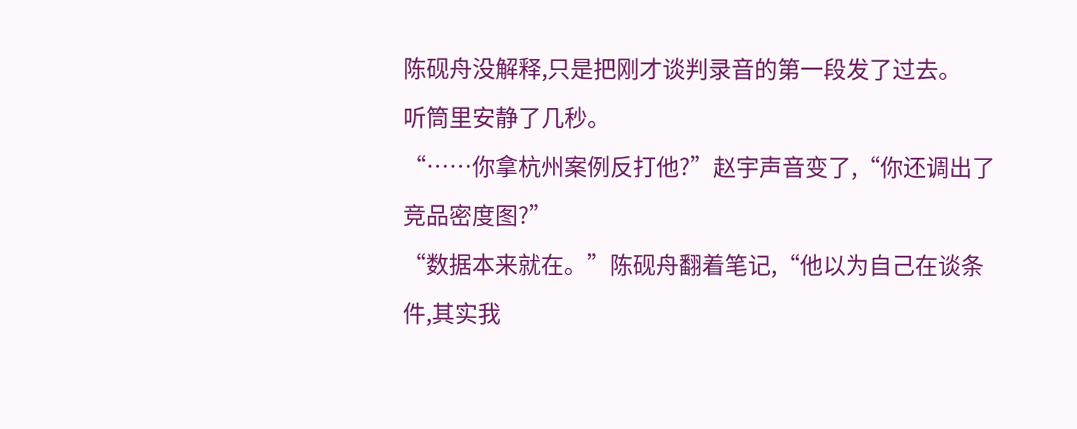陈砚舟没解释,只是把刚才谈判录音的第一段发了过去。
听筒里安静了几秒。
“……你拿杭州案例反打他?”赵宇声音变了,“你还调出了竞品密度图?”
“数据本来就在。”陈砚舟翻着笔记,“他以为自己在谈条件,其实我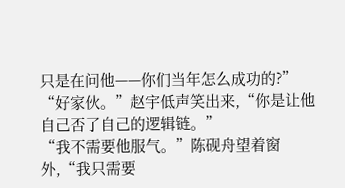只是在问他——你们当年怎么成功的?”
“好家伙。”赵宇低声笑出来,“你是让他自己否了自己的逻辑链。”
“我不需要他服气。”陈砚舟望着窗外,“我只需要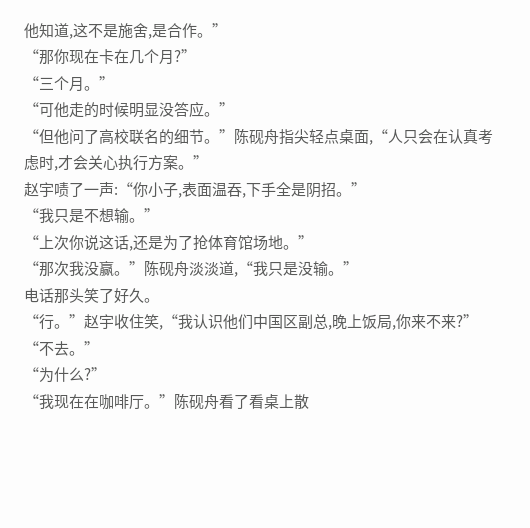他知道,这不是施舍,是合作。”
“那你现在卡在几个月?”
“三个月。”
“可他走的时候明显没答应。”
“但他问了高校联名的细节。”陈砚舟指尖轻点桌面,“人只会在认真考虑时,才会关心执行方案。”
赵宇啧了一声:“你小子,表面温吞,下手全是阴招。”
“我只是不想输。”
“上次你说这话,还是为了抢体育馆场地。”
“那次我没赢。”陈砚舟淡淡道,“我只是没输。”
电话那头笑了好久。
“行。”赵宇收住笑,“我认识他们中国区副总,晚上饭局,你来不来?”
“不去。”
“为什么?”
“我现在在咖啡厅。”陈砚舟看了看桌上散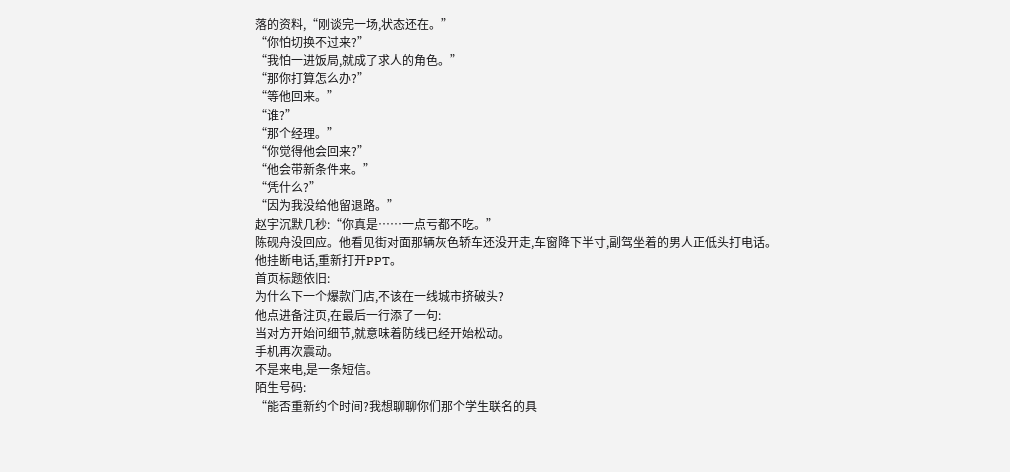落的资料,“刚谈完一场,状态还在。”
“你怕切换不过来?”
“我怕一进饭局,就成了求人的角色。”
“那你打算怎么办?”
“等他回来。”
“谁?”
“那个经理。”
“你觉得他会回来?”
“他会带新条件来。”
“凭什么?”
“因为我没给他留退路。”
赵宇沉默几秒:“你真是……一点亏都不吃。”
陈砚舟没回应。他看见街对面那辆灰色轿车还没开走,车窗降下半寸,副驾坐着的男人正低头打电话。
他挂断电话,重新打开PPT。
首页标题依旧:
为什么下一个爆款门店,不该在一线城市挤破头?
他点进备注页,在最后一行添了一句:
当对方开始问细节,就意味着防线已经开始松动。
手机再次震动。
不是来电,是一条短信。
陌生号码:
“能否重新约个时间?我想聊聊你们那个学生联名的具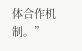体合作机制。”